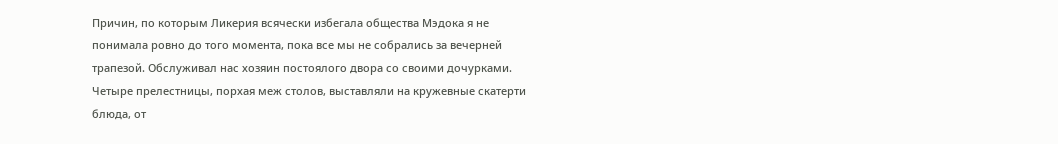Причин, по которым Ликерия всячески избегала общества Мэдока я не понимала ровно до того момента, пока все мы не собрались за вечерней трапезой. Обслуживал нас хозяин постоялого двора со своими дочурками. Четыре прелестницы, порхая меж столов, выставляли на кружевные скатерти блюда, от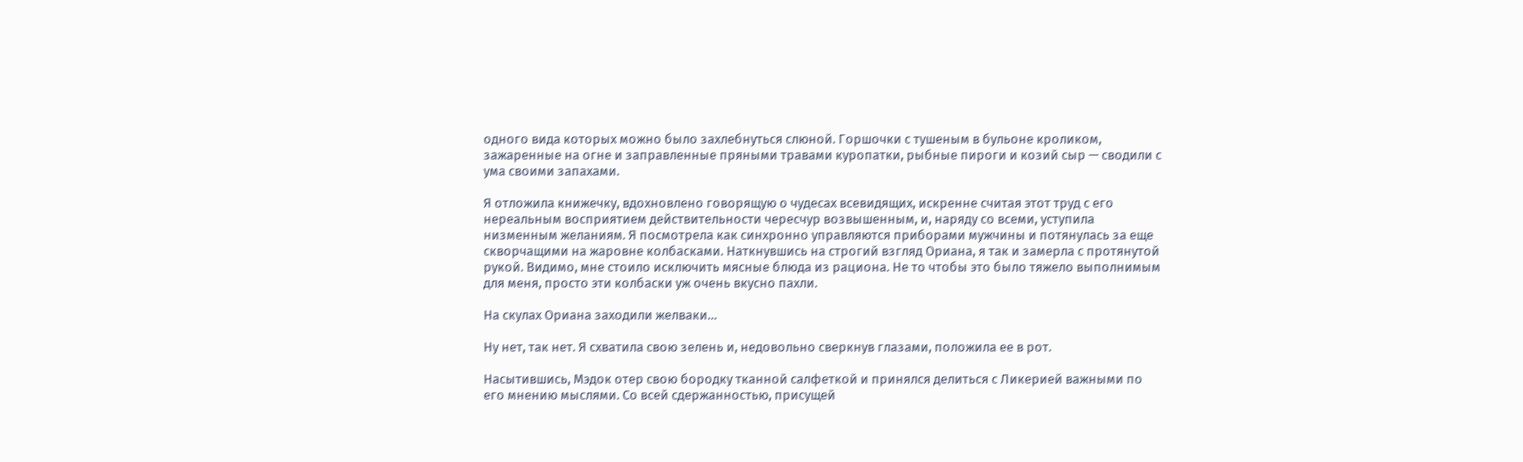одного вида которых можно было захлебнуться слюной. Горшочки с тушеным в бульоне кроликом, зажаренные на огне и заправленные пряными травами куропатки, рыбные пироги и козий сыр — сводили с ума своими запахами.

Я отложила книжечку, вдохновлено говорящую о чудесах всевидящих, искренне считая этот труд с его нереальным восприятием действительности чересчур возвышенным, и, наряду со всеми, уступила низменным желаниям. Я посмотрела как синхронно управляются приборами мужчины и потянулась за еще скворчащими на жаровне колбасками. Наткнувшись на строгий взгляд Ориана, я так и замерла с протянутой рукой. Видимо, мне стоило исключить мясные блюда из рациона. Не то чтобы это было тяжело выполнимым для меня, просто эти колбаски уж очень вкусно пахли.

На скулах Ориана заходили желваки…

Ну нет, так нет. Я схватила свою зелень и, недовольно сверкнув глазами, положила ее в рот.

Насытившись, Мэдок отер свою бородку тканной салфеткой и принялся делиться с Ликерией важными по его мнению мыслями. Со всей сдержанностью, присущей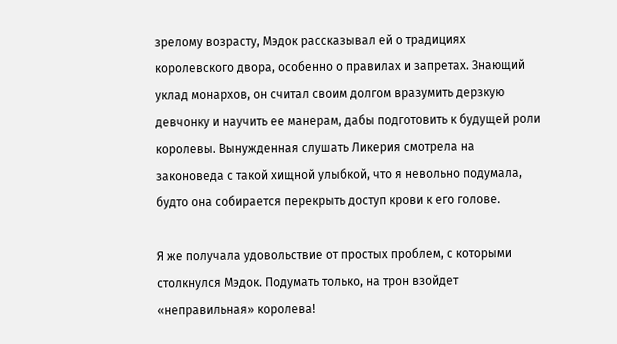зрелому возрасту, Мэдок рассказывал ей о традициях королевского двора, особенно о правилах и запретах. Знающий уклад монархов, он считал своим долгом вразумить дерзкую девчонку и научить ее манерам, дабы подготовить к будущей роли королевы. Вынужденная слушать Ликерия смотрела на законоведа с такой хищной улыбкой, что я невольно подумала, будто она собирается перекрыть доступ крови к его голове.

Я же получала удовольствие от простых проблем, с которыми столкнулся Мэдок. Подумать только, на трон взойдет «неправильная» королева!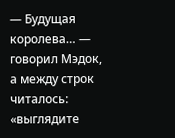— Будущая королева… — говорил Мэдок, а между строк читалось: «выглядите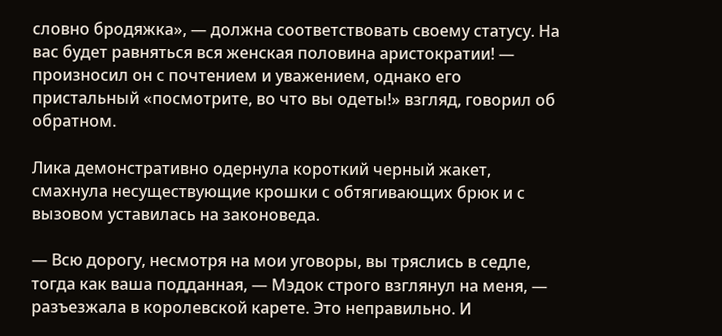словно бродяжка», — должна соответствовать своему статусу. На вас будет равняться вся женская половина аристократии! — произносил он с почтением и уважением, однако его пристальный «посмотрите, во что вы одеты!» взгляд, говорил об обратном.

Лика демонстративно одернула короткий черный жакет, смахнула несуществующие крошки с обтягивающих брюк и с вызовом уставилась на законоведа.

— Всю дорогу, несмотря на мои уговоры, вы тряслись в седле, тогда как ваша подданная, — Мэдок строго взглянул на меня, — разъезжала в королевской карете. Это неправильно. И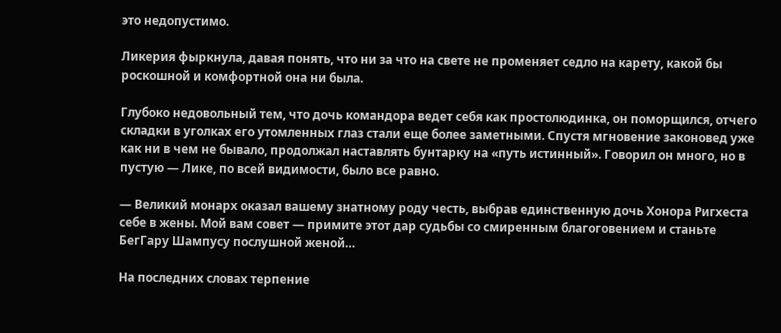это недопустимо.

Ликерия фыркнула, давая понять, что ни за что на свете не променяет седло на карету, какой бы роскошной и комфортной она ни была.

Глубоко недовольный тем, что дочь командора ведет себя как простолюдинка, он поморщился, отчего складки в уголках его утомленных глаз стали еще более заметными. Спустя мгновение законовед уже как ни в чем не бывало, продолжал наставлять бунтарку на «путь истинный». Говорил он много, но в пустую — Лике, по всей видимости, было все равно.

— Великий монарх оказал вашему знатному роду честь, выбрав единственную дочь Хонора Ригхеста себе в жены. Мой вам совет — примите этот дар судьбы со смиренным благоговением и станьте БегГару Шампусу послушной женой…

На последних словах терпение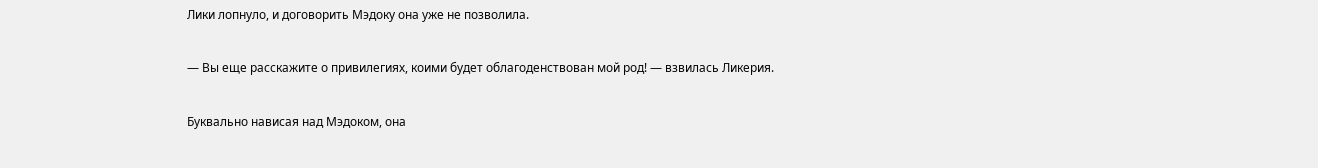Лики лопнуло, и договорить Мэдоку она уже не позволила.

— Вы еще расскажите о привилегиях, коими будет облагоденствован мой род! — взвилась Ликерия.

Буквально нависая над Мэдоком, она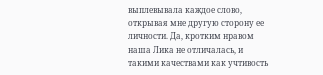выплевывала каждое слово, открывая мне другую сторону ее личности. Да, кротким нравом наша Лика не отличалась, и такими качествами как учтивость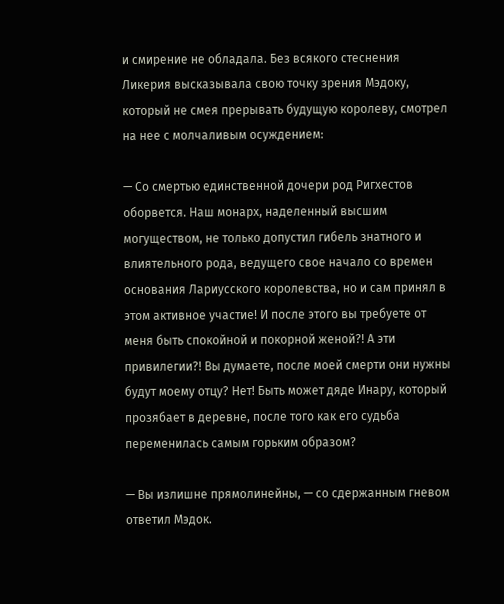и смирение не обладала. Без всякого стеснения Ликерия высказывала свою точку зрения Мэдоку, который не смея прерывать будущую королеву, смотрел на нее с молчаливым осуждением:

— Со смертью единственной дочери род Ригхестов оборвется. Наш монарх, наделенный высшим могуществом, не только допустил гибель знатного и влиятельного рода, ведущего свое начало со времен основания Лариусского королевства, но и сам принял в этом активное участие! И после этого вы требуете от меня быть спокойной и покорной женой?! А эти привилегии?! Вы думаете, после моей смерти они нужны будут моему отцу? Нет! Быть может дяде Инару, который прозябает в деревне, после того как его судьба переменилась самым горьким образом?

— Вы излишне прямолинейны, — со сдержанным гневом ответил Мэдок.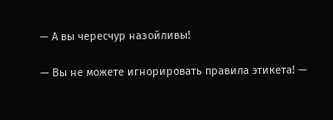— А вы чересчур назойливы!

— Вы не можете игнорировать правила этикета! —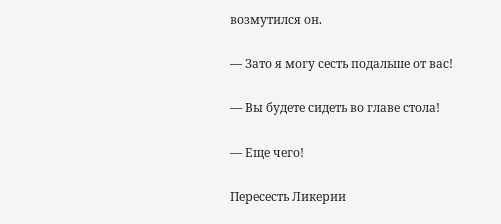возмутился он.

— Зато я могу сесть подальше от вас!

— Вы будете сидеть во главе стола!

— Еще чего!

Пересесть Ликерии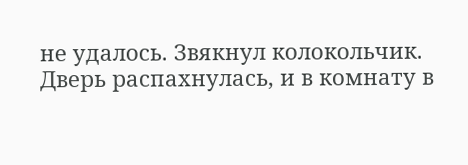не удалось. Звякнул колокольчик. Дверь распахнулась, и в комнату в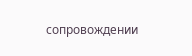сопровождении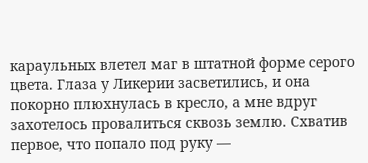караульных влетел маг в штатной форме серого цвета. Глаза у Ликерии засветились, и она покорно плюхнулась в кресло, а мне вдруг захотелось провалиться сквозь землю. Схватив первое, что попало под руку —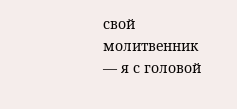свой молитвенник — я с головой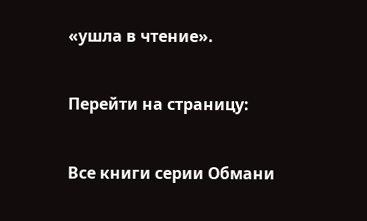«ушла в чтение».

Перейти на страницу:

Все книги серии Обмани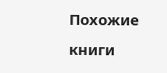Похожие книги